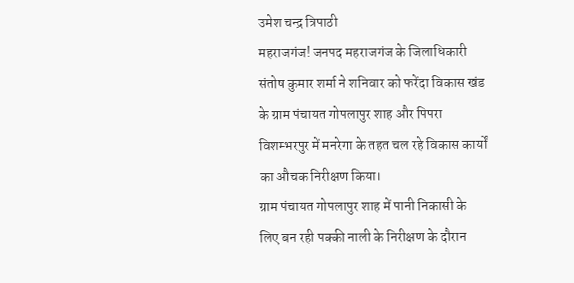उमेश चन्द्र त्रिपाठी
महराजगंज! जनपद महराजगंज के जिलाधिकारी संतोष कुमार शर्मा ने शनिवार को फरेंदा विकास खंड के ग्राम पंचायत गोपलापुर शाह और पिपरा विशम्भरपुर में मनरेगा के तहत चल रहे विकास कार्यों का औचक निरीक्षण किया।
ग्राम पंचायत गोपलापुर शाह में पानी निकासी के लिए बन रही पक्की नाली के निरीक्षण के दौरान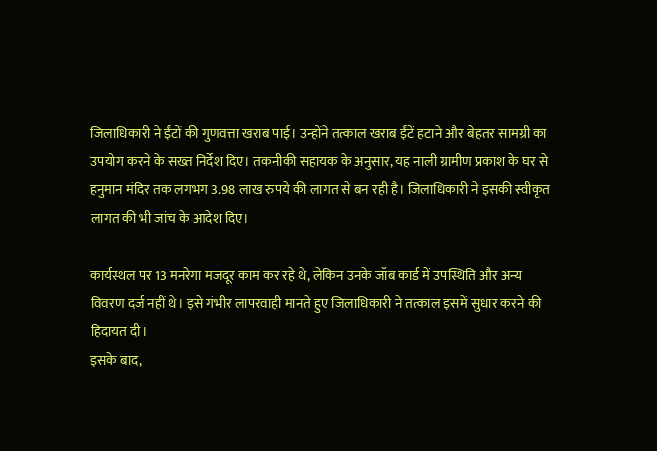जिलाधिकारी ने ईंटों की गुणवत्ता खराब पाई। उन्होंने तत्काल खराब ईंटें हटाने और बेहतर सामग्री का उपयोग करने के सख्त निर्देश दिए। तकनीकी सहायक के अनुसार, यह नाली ग्रामीण प्रकाश के घर से हनुमान मंदिर तक लगभग 3.98 लाख रुपये की लागत से बन रही है। जिलाधिकारी ने इसकी स्वीकृत लागत की भी जांच के आदेश दिए।

कार्यस्थल पर 13 मनरेगा मजदूर काम कर रहे थे, लेकिन उनके जॉब कार्ड में उपस्थिति और अन्य विवरण दर्ज नहीं थे। इसे गंभीर लापरवाही मानते हुए जिलाधिकारी ने तत्काल इसमें सुधार करने की हिदायत दी।
इसके बाद,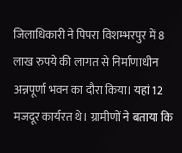जिलाधिकारी ने पिपरा विशम्भरपुर में 8 लाख रुपये की लागत से निर्माणाधीन अन्नपूर्णा भवन का दौरा किया। यहां 12 मजदूर कार्यरत थे। ग्रामीणों ने बताया कि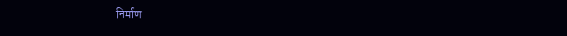निर्माण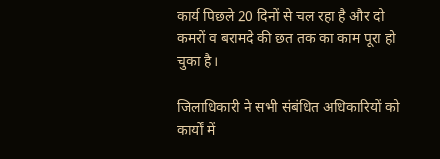कार्य पिछले 20 दिनों से चल रहा है और दो कमरों व बरामदे की छत तक का काम पूरा हो चुका है।

जिलाधिकारी ने सभी संबंधित अधिकारियों को कार्यों में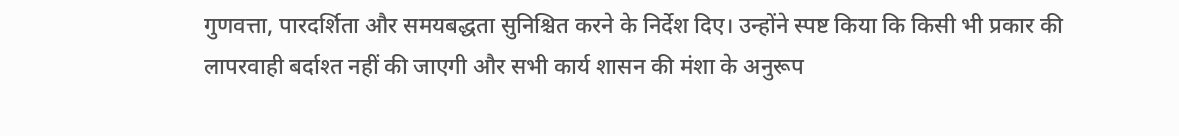गुणवत्ता, पारदर्शिता और समयबद्धता सुनिश्चित करने के निर्देश दिए। उन्होंने स्पष्ट किया कि किसी भी प्रकार की लापरवाही बर्दाश्त नहीं की जाएगी और सभी कार्य शासन की मंशा के अनुरूप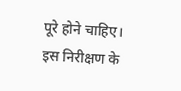पूरे होने चाहिए।
इस निरीक्षण के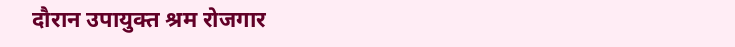दौरान उपायुक्त श्रम रोजगार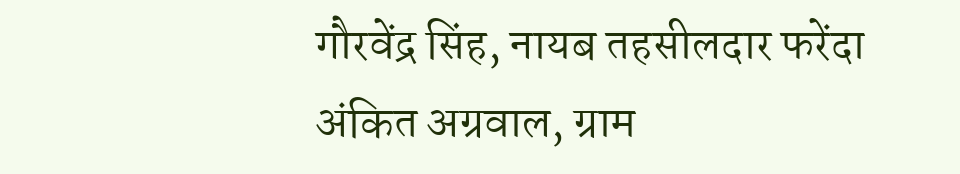गौरवेंद्र सिंह, नायब तहसीलदार फरेंदा अंकित अग्रवाल, ग्राम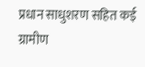प्रधान साधुशरण सहित कई ग्रामीण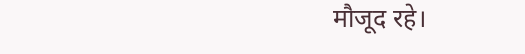मौजूद रहे।